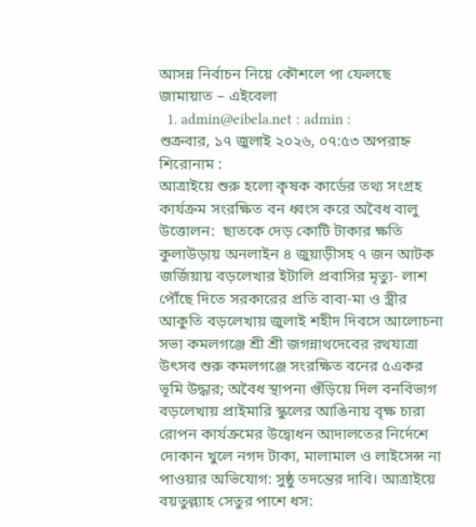আসন্ন নির্বাচন নিয়ে কৌশলে পা ফেলছে জামায়াত – এইবেলা
  1. admin@eibela.net : admin :
শুক্রবার, ১৭ জুলাই ২০২৬, ০৭:৫৩ অপরাহ্ন
শিরোনাম :
আত্রাইয়ে শুরু হলো কৃষক কার্ডের তথ্য সংগ্রহ কার্যক্রম সংরক্ষিত বন ধ্বংস করে অবৈধ বালু উত্তোলন:  ছাতকে দেড় কোটি টাকার ক্ষতি কুলাউড়ায় অনলাইন ৪ জুয়াড়ীসহ ৭ জন আটক জর্জিয়ায় বড়লেখার ইটালি প্রবাসির মৃত্যু- লাশ পৌঁছে দিতে সরকারের প্রতি বাবা-মা ও স্ত্রীর আকুতি বড়লেখায় জুলাই শহীদ দিবসে আলোচনা সভা কমলগঞ্জে শ্রী শ্রী জগন্নাথদেবের রথযাত্রা উৎসব শুরু কমলগঞ্জে সংরক্ষিত বনের ৫একর ভূমি উদ্ধার; অবৈধ স্থাপনা গুঁড়িয়ে দিল বনবিভাগ বড়লেখায় প্রাইমারি স্কুলের আঙিনায় বৃক্ষ চারা রোপন কার্যক্রমের উদ্বোধন আদালতের নির্দেশে দোকান খুলে নগদ টাকা, মালামাল ও লাইসেন্স না পাওয়ার অভিযোগ: সুষ্ঠু তদন্তের দাবি। আত্রাইয়ে বয়তুল্ল্যাহ সেতুর পাশে ধস: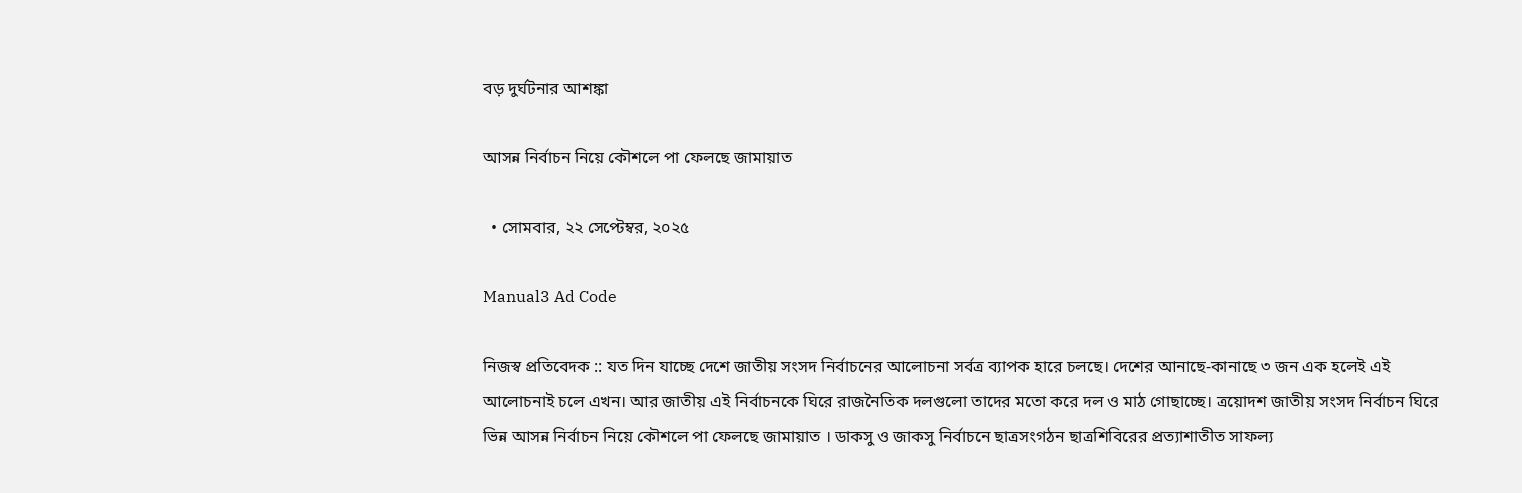বড় দুর্ঘটনার আশঙ্কা

আসন্ন নির্বাচন নিয়ে কৌশলে পা ফেলছে জামায়াত

  • সোমবার, ২২ সেপ্টেম্বর, ২০২৫

Manual3 Ad Code

নিজস্ব প্রতিবেদক :: যত দিন যাচ্ছে দেশে জাতীয় সংসদ নির্বাচনের আলোচনা সর্বত্র ব্যাপক হারে চলছে। দেশের আনাছে-কানাছে ৩ জন এক হলেই এই আলোচনাই চলে এখন। আর জাতীয় এই নির্বাচনকে ঘিরে রাজনৈতিক দলগুলো তাদের মতো করে দল ও মাঠ গোছাচ্ছে। ত্রয়োদশ জাতীয় সংসদ নির্বাচন ঘিরে ভিন্ন আসন্ন নির্বাচন নিয়ে কৌশলে পা ফেলছে জামায়াত । ডাকসু ও জাকসু নির্বাচনে ছাত্রসংগঠন ছাত্রশিবিরের প্রত্যাশাতীত সাফল্য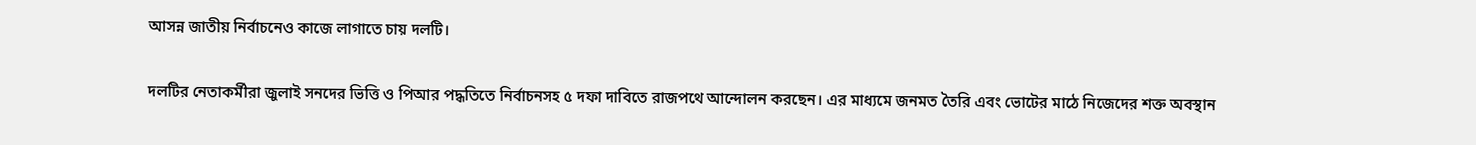আসন্ন জাতীয় নির্বাচনেও কাজে লাগাতে চায় দলটি।

দলটির নেতাকর্মীরা জুলাই সনদের ভিত্তি ও পিআর পদ্ধতিতে নির্বাচনসহ ৫ দফা দাবিতে রাজপথে আন্দোলন করছেন। এর মাধ্যমে জনমত তৈরি এবং ভোটের মাঠে নিজেদের শক্ত অবস্থান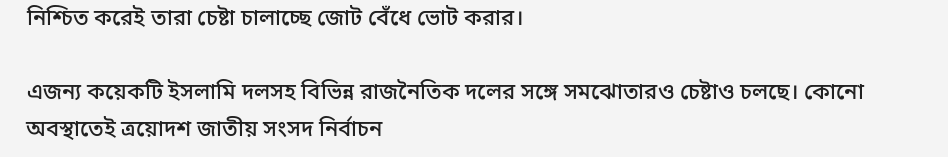নিশ্চিত করেই তারা চেষ্টা চালাচ্ছে জোট বেঁধে ভোট করার।

এজন্য কয়েকটি ইসলামি দলসহ বিভিন্ন রাজনৈতিক দলের সঙ্গে সমঝোতারও চেষ্টাও চলছে। কোনো অবস্থাতেই ত্রয়োদশ জাতীয় সংসদ নির্বাচন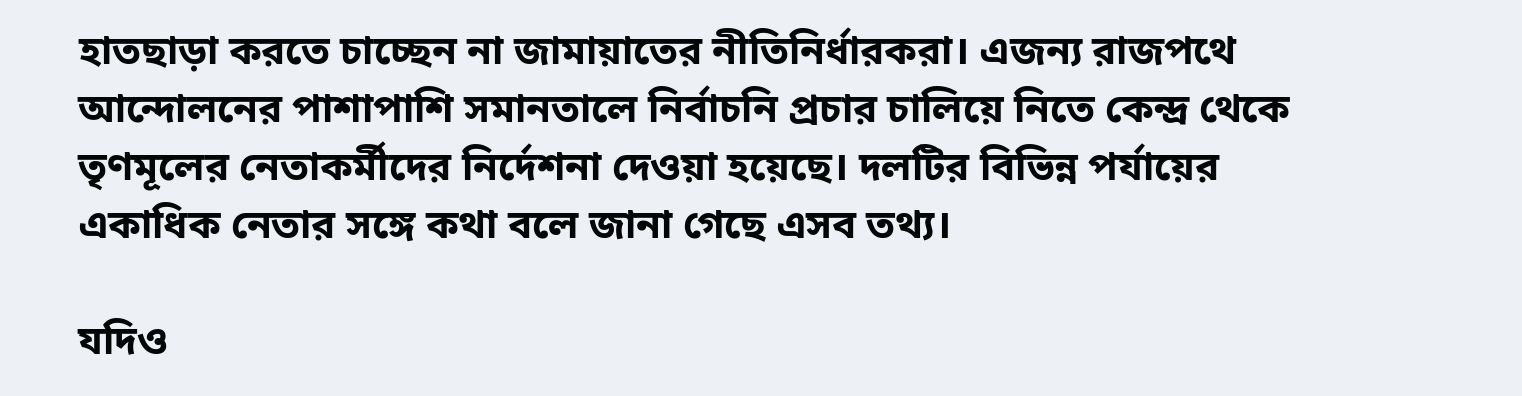হাতছাড়া করতে চাচ্ছেন না জামায়াতের নীতিনির্ধারকরা। এজন্য রাজপথে আন্দোলনের পাশাপাশি সমানতালে নির্বাচনি প্রচার চালিয়ে নিতে কেন্দ্র থেকে তৃণমূলের নেতাকর্মীদের নির্দেশনা দেওয়া হয়েছে। দলটির বিভিন্ন পর্যায়ের একাধিক নেতার সঙ্গে কথা বলে জানা গেছে এসব তথ্য।

যদিও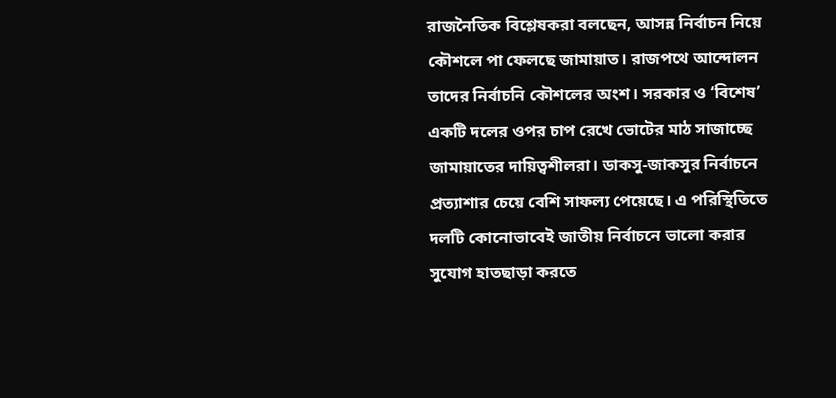রাজনৈতিক বিশ্লেষকরা বলছেন, আসন্ন নির্বাচন নিয়ে কৌশলে পা ফেলছে জামায়াত। রাজপথে আন্দোলন তাদের নির্বাচনি কৌশলের অংশ। সরকার ও ‘বিশেষ’ একটি দলের ওপর চাপ রেখে ভোটের মাঠ সাজাচ্ছে জামায়াতের দায়িত্বশীলরা। ডাকসু-জাকসুর নির্বাচনে প্রত্যাশার চেয়ে বেশি সাফল্য পেয়েছে। এ পরিস্থিতিতে দলটি কোনোভাবেই জাতীয় নির্বাচনে ভালো করার সুযোগ হাতছাড়া করতে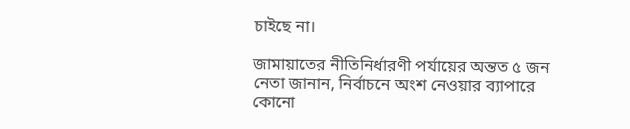চাইছে না।

জামায়াতের নীতিনির্ধারণী পর্যায়ের অন্তত ৫ জন নেতা জানান, নির্বাচনে অংশ নেওয়ার ব্যাপারে কোনো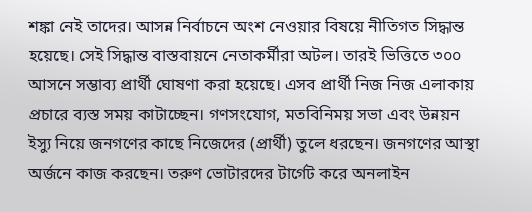শঙ্কা নেই তাদের। আসন্ন নির্বাচনে অংশ নেওয়ার বিষয়ে নীতিগত সিদ্ধান্ত হয়েছে। সেই সিদ্ধান্ত বাস্তবায়নে নেতাকর্মীরা অটল। তারই ভিত্তিতে ৩০০ আসনে সম্ভাব্য প্রার্থী ঘোষণা করা হয়েছে। এসব প্রার্থী নিজ নিজ এলাকায় প্রচারে ব্যস্ত সময় কাটাচ্ছেন। গণসংযোগ, মতবিনিময় সভা এবং উন্নয়ন ইস্যু নিয়ে জনগণের কাছে নিজেদের (প্রার্থী) তুলে ধরছেন। জনগণের আস্থা অর্জনে কাজ করছেন। তরুণ ভোটারদের টার্গেট করে অনলাইন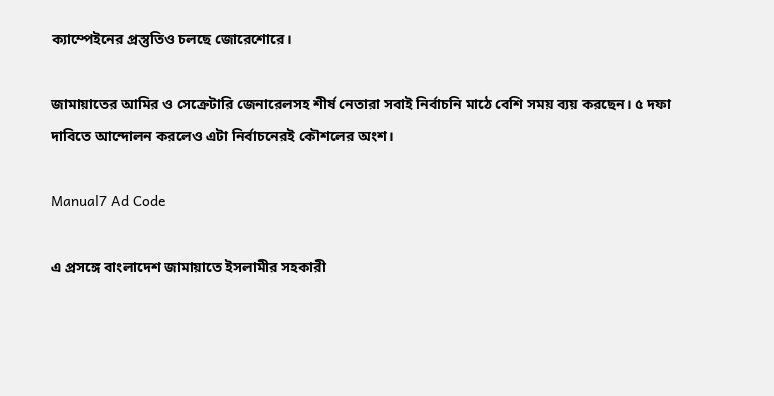ক্যাম্পেইনের প্রস্তুতিও চলছে জোরেশোরে।

জামায়াতের আমির ও সেক্রেটারি জেনারেলসহ শীর্ষ নেতারা সবাই নির্বাচনি মাঠে বেশি সময় ব্যয় করছেন। ৫ দফা দাবিতে আন্দোলন করলেও এটা নির্বাচনেরই কৌশলের অংশ।

Manual7 Ad Code

এ প্রসঙ্গে বাংলাদেশ জামায়াতে ইসলামীর সহকারী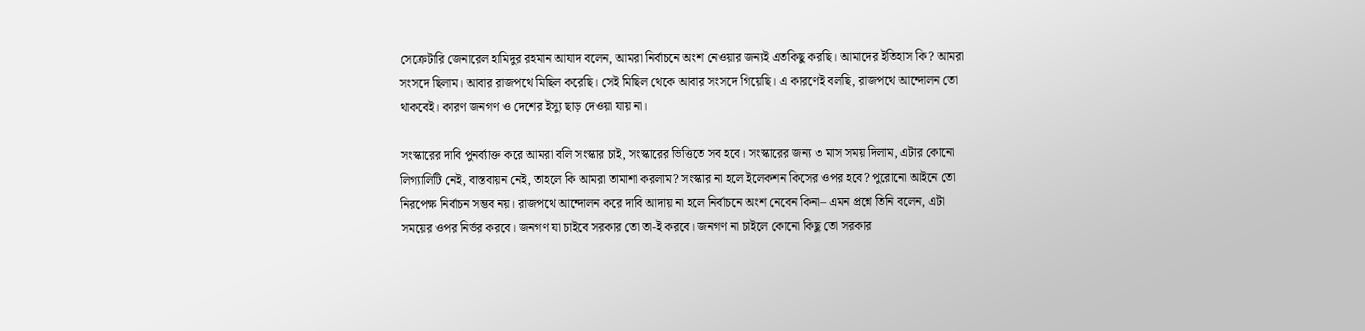সেক্রেটারি জেনারেল হামিদুর রহমান আযাদ বলেন, আমরা নির্বাচনে অংশ নেওয়ার জন্যই এতকিছু করছি। আমাদের ইতিহাস কি? আমরা সংসদে ছিলাম। আবার রাজপথে মিছিল করেছি। সেই মিছিল থেকে আবার সংসদে গিয়েছি। এ কারণেই বলছি, রাজপথে আন্দোলন তো থাকবেই। কারণ জনগণ ও দেশের ইস্যু ছাড় দেওয়া যায় না।

সংস্কারের দাবি পুনর্ব্যাক্ত করে আমরা বলি সংস্কার চাই, সংস্কারের ভিত্তিতে সব হবে। সংস্কারের জন্য ৩ মাস সময় দিলাম, এটার কোনো লিগ্যালিটি নেই, বাস্তবায়ন নেই, তাহলে কি আমরা তামাশা করলাম? সংস্কার না হলে ইলেকশন কিসের ওপর হবে? পুরোনো আইনে তো নিরপেক্ষ নির্বাচন সম্ভব নয়। রাজপথে আন্দোলন করে দাবি আদায় না হলে নির্বাচনে অংশ নেবেন কিনা– এমন প্রশ্নে তিনি বলেন, এটা সময়ের ওপর নির্ভর করবে। জনগণ যা চাইবে সরকার তো তা-ই করবে। জনগণ না চাইলে কোনো কিছু তো সরকার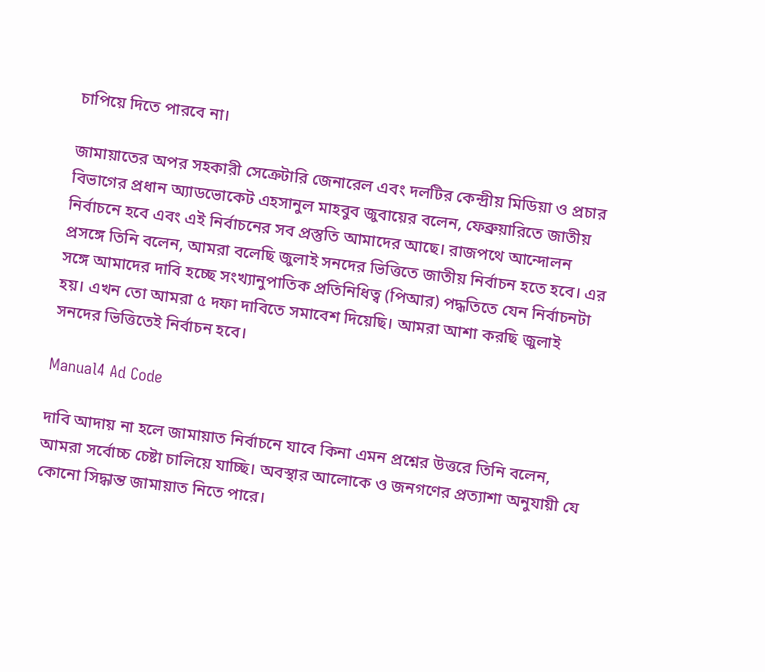চাপিয়ে দিতে পারবে না।

জামায়াতের অপর সহকারী সেক্রেটারি জেনারেল এবং দলটির কেন্দ্রীয় মিডিয়া ও প্রচার বিভাগের প্রধান অ্যাডভোকেট এহসানুল মাহবুব জুবায়ের বলেন, ফেব্রুয়ারিতে জাতীয় নির্বাচনে হবে এবং এই নির্বাচনের সব প্রস্তুতি আমাদের আছে। রাজপথে আন্দোলন প্রসঙ্গে তিনি বলেন, আমরা বলেছি জুলাই সনদের ভিত্তিতে জাতীয় নির্বাচন হতে হবে। এর সঙ্গে আমাদের দাবি হচ্ছে সংখ্যানুপাতিক প্রতিনিধিত্ব (পিআর) পদ্ধতিতে যেন নির্বাচনটা হয়। এখন তো আমরা ৫ দফা দাবিতে সমাবেশ দিয়েছি। আমরা আশা করছি জুলাই সনদের ভিত্তিতেই নির্বাচন হবে।

Manual4 Ad Code

দাবি আদায় না হলে জামায়াত নির্বাচনে যাবে কিনা এমন প্রশ্নের উত্তরে তিনি বলেন, আমরা সর্বোচ্চ চেষ্টা চালিয়ে যাচ্ছি। অবস্থার আলোকে ও জনগণের প্রত্যাশা অনুযায়ী যে কোনো সিদ্ধান্ত জামায়াত নিতে পারে।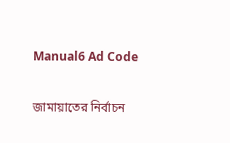Manual6 Ad Code

জামায়াতের নির্বাচন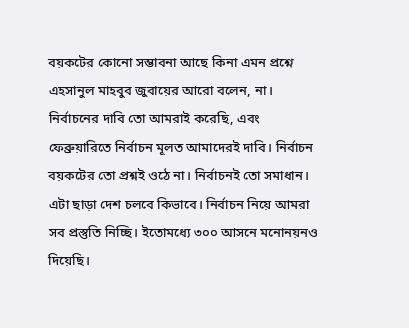বয়কটের কোনো সম্ভাবনা আছে কিনা এমন প্রশ্নে এহসানুল মাহবুব জুবায়ের আরো বলেন, না। নির্বাচনের দাবি তো আমরাই করেছি, এবং ফেব্রুয়ারিতে নির্বাচন মূলত আমাদেরই দাবি। নির্বাচন বয়কটের তো প্রশ্নই ওঠে না। নির্বাচনই তো সমাধান। এটা ছাড়া দেশ চলবে কিভাবে। নির্বাচন নিয়ে আমরা সব প্রস্তুতি নিচ্ছি। ইতোমধ্যে ৩০০ আসনে মনোনয়নও দিয়েছি।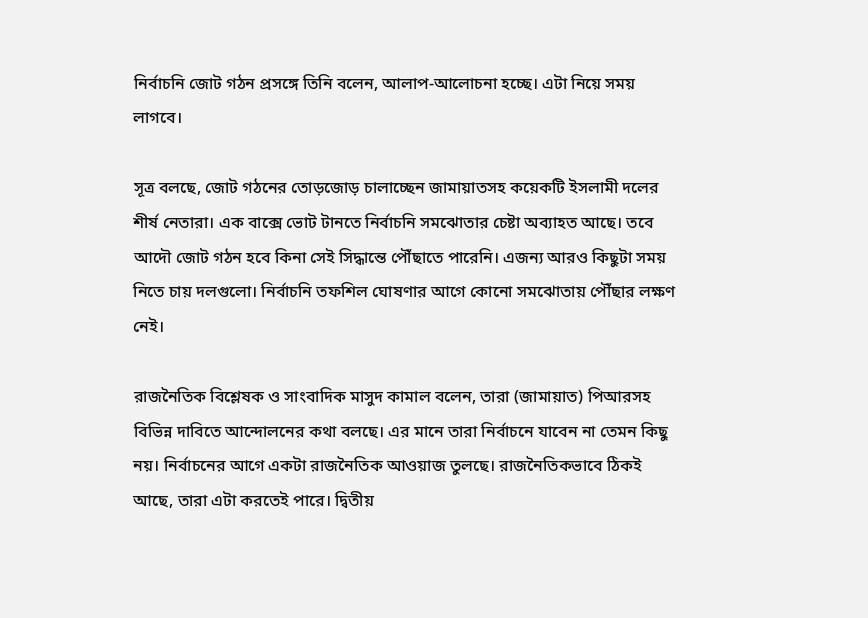নির্বাচনি জোট গঠন প্রসঙ্গে তিনি বলেন, আলাপ-আলোচনা হচ্ছে। এটা নিয়ে সময় লাগবে।

সূত্র বলছে, জোট গঠনের তোড়জোড় চালাচ্ছেন জামায়াতসহ কয়েকটি ইসলামী দলের শীর্ষ নেতারা। এক বাক্সে ভোট টানতে নির্বাচনি সমঝোতার চেষ্টা অব্যাহত আছে। তবে আদৌ জোট গঠন হবে কিনা সেই সিদ্ধান্তে পৌঁছাতে পারেনি। এজন্য আরও কিছুটা সময় নিতে চায় দলগুলো। নির্বাচনি তফশিল ঘোষণার আগে কোনো সমঝোতায় পৌঁছার লক্ষণ নেই।

রাজনৈতিক বিশ্লেষক ও সাংবাদিক মাসুদ কামাল বলেন, তারা (জামায়াত) পিআরসহ বিভিন্ন দাবিতে আন্দোলনের কথা বলছে। এর মানে তারা নির্বাচনে যাবেন না তেমন কিছু নয়। নির্বাচনের আগে একটা রাজনৈতিক আওয়াজ তুলছে। রাজনৈতিকভাবে ঠিকই আছে, তারা এটা করতেই পারে। দ্বিতীয়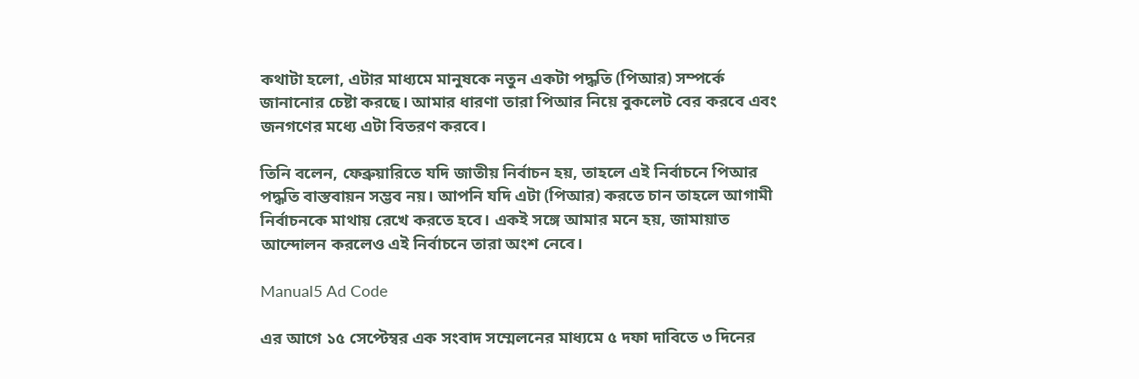কথাটা হলো, এটার মাধ্যমে মানুষকে নতুন একটা পদ্ধতি (পিআর) সম্পর্কে জানানোর চেষ্টা করছে। আমার ধারণা তারা পিআর নিয়ে বুকলেট বের করবে এবং জনগণের মধ্যে এটা বিতরণ করবে।

তিনি বলেন, ফেব্রুয়ারিতে যদি জাতীয় নির্বাচন হয়, তাহলে এই নির্বাচনে পিআর পদ্ধতি বাস্তবায়ন সম্ভব নয়। আপনি যদি এটা (পিআর) করতে চান তাহলে আগামী নির্বাচনকে মাথায় রেখে করতে হবে। একই সঙ্গে আমার মনে হয়, জামায়াত আন্দোলন করলেও এই নির্বাচনে তারা অংশ নেবে।

Manual5 Ad Code

এর আগে ১৫ সেপ্টেম্বর এক সংবাদ সম্মেলনের মাধ্যমে ৫ দফা দাবিতে ৩ দিনের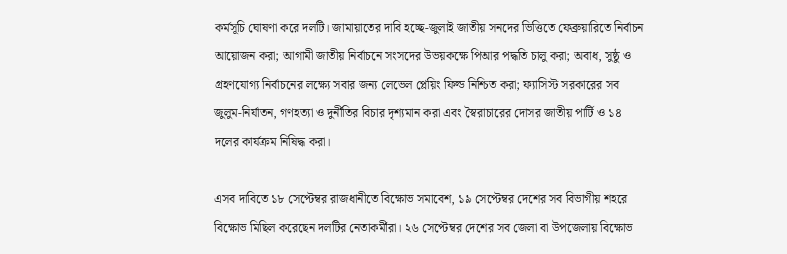কর্মসূচি ঘোষণা করে দলটি। জামায়াতের দাবি হচ্ছে-জুলাই জাতীয় সনদের ভিত্তিতে ফেব্রুয়ারিতে নির্বাচন আয়োজন করা; আগামী জাতীয় নির্বাচনে সংসদের উভয়কক্ষে পিআর পদ্ধতি চালু করা; অবাধ, সুষ্ঠু ও গ্রহণযোগ্য নির্বাচনের লক্ষ্যে সবার জন্য লেভেল প্লেয়িং ফিল্ড নিশ্চিত করা; ফ্যাসিস্ট সরকারের সব জুলুম-নির্যাতন, গণহত্যা ও দুর্নীতির বিচার দৃশ্যমান করা এবং স্বৈরাচারের দোসর জাতীয় পার্টি ও ১৪ দলের কার্যক্রম নিষিদ্ধ করা।

এসব দাবিতে ১৮ সেপ্টেম্বর রাজধানীতে বিক্ষোভ সমাবেশ, ১৯ সেপ্টেম্বর দেশের সব বিভাগীয় শহরে বিক্ষোভ মিছিল করেছেন দলটির নেতাকর্মীরা। ২৬ সেপ্টেম্বর দেশের সব জেলা বা উপজেলায় বিক্ষোভ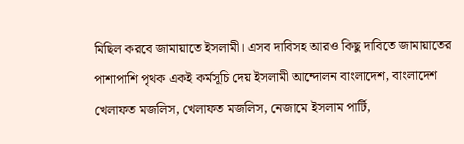মিছিল করবে জামায়াতে ইসলামী। এসব দাবিসহ আরও কিছু দাবিতে জামায়াতের পাশাপাশি পৃথক একই কর্মসূচি দেয় ইসলামী আন্দোলন বাংলাদেশ, বাংলাদেশ খেলাফত মজলিস, খেলাফত মজলিস, নেজামে ইসলাম পার্টি,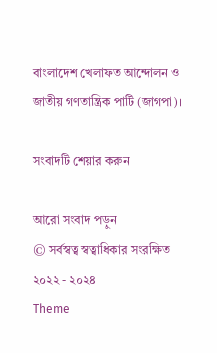বাংলাদেশ খেলাফত আন্দোলন ও জাতীয় গণতান্ত্রিক পার্টি (জাগপা)।

সংবাদটি শেয়ার করুন

আরো সংবাদ পড়ুন
© সর্বস্বত্ব স্বত্বাধিকার সংরক্ষিত ২০২২ - ২০২৪
Theme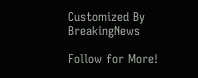Customized By BreakingNews

Follow for More!